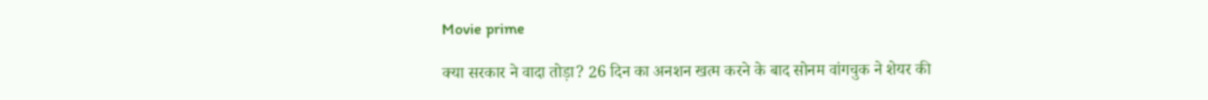Movie prime

क्या सरकार ने वादा तोड़ा? 26 दिन का अनशन खत्म करने के बाद सोनम वांगचुक ने शेयर की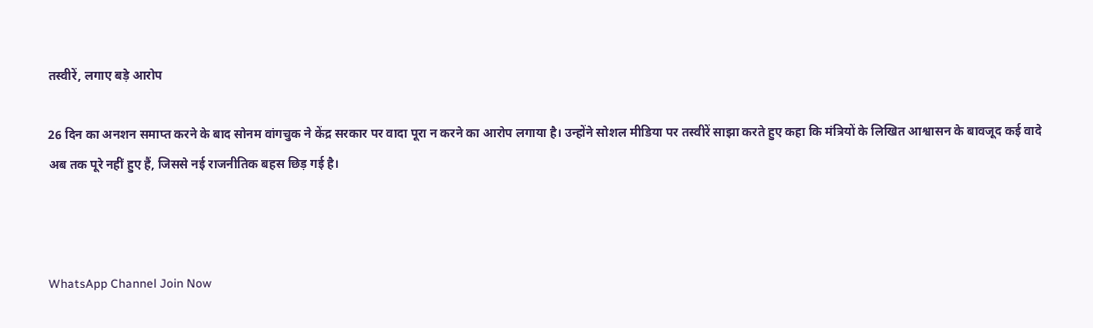तस्वीरें, लगाए बड़े आरोप

26 दिन का अनशन समाप्त करने के बाद सोनम वांगचुक ने केंद्र सरकार पर वादा पूरा न करने का आरोप लगाया है। उन्होंने सोशल मीडिया पर तस्वीरें साझा करते हुए कहा कि मंत्रियों के लिखित आश्वासन के बावजूद कई वादे अब तक पूरे नहीं हुए हैं, जिससे नई राजनीतिक बहस छिड़ गई है।



WhatsApp Channel Join Now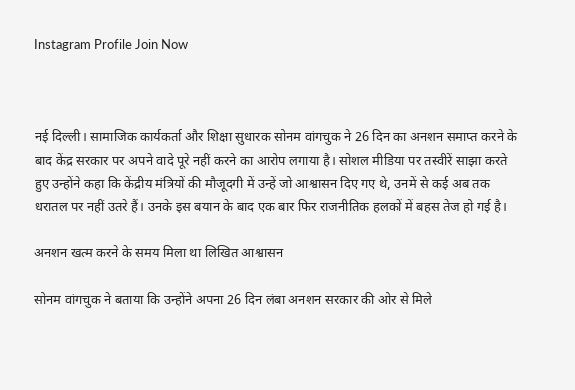Instagram Profile Join Now



नई दिल्ली। सामाजिक कार्यकर्ता और शिक्षा सुधारक सोनम वांगचुक ने 26 दिन का अनशन समाप्त करने के बाद केंद्र सरकार पर अपने वादे पूरे नहीं करने का आरोप लगाया है। सोशल मीडिया पर तस्वीरें साझा करते हुए उन्होंने कहा कि केंद्रीय मंत्रियों की मौजूदगी में उन्हें जो आश्वासन दिए गए थे, उनमें से कई अब तक धरातल पर नहीं उतरे हैं। उनके इस बयान के बाद एक बार फिर राजनीतिक हलकों में बहस तेज हो गई है।

अनशन खत्म करने के समय मिला था लिखित आश्वासन

सोनम वांगचुक ने बताया कि उन्होंने अपना 26 दिन लंबा अनशन सरकार की ओर से मिले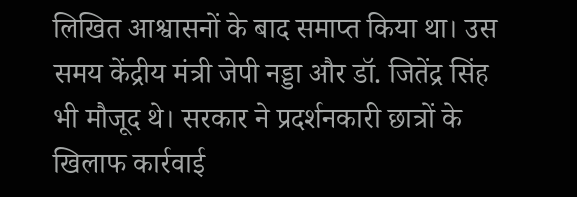लिखित आश्वासनों के बाद समाप्त किया था। उस समय केंद्रीय मंत्री जेपी नड्डा और डॉ. जितेंद्र सिंह भी मौजूद थे। सरकार ने प्रदर्शनकारी छात्रों के खिलाफ कार्रवाई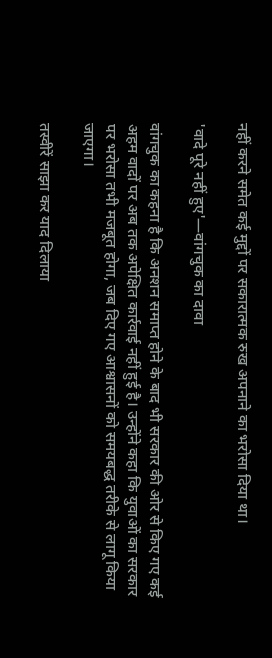नहीं करने समेत कई मुद्दों पर सकारात्मक रुख अपनाने का भरोसा दिया था।

'वादे पूरे नहीं हुए'—वांगचुक का दावा

वांगचुक का कहना है कि अनशन समाप्त होने के बाद भी सरकार की ओर से किए गए कई अहम वादों पर अब तक अपेक्षित कार्रवाई नहीं हुई है। उन्होंने कहा कि युवाओं का सरकार पर भरोसा तभी मजबूत होगा, जब दिए गए आश्वासनों को समयबद्ध तरीके से लागू किया जाएगा।

तस्वीरें साझा कर याद दिलाया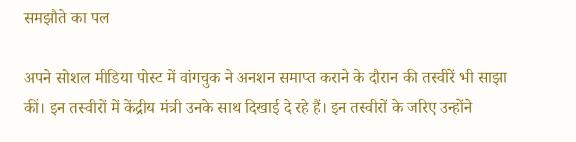समझौते का पल

अपने सोशल मीडिया पोस्ट में वांगचुक ने अनशन समाप्त कराने के दौरान की तस्वीरें भी साझा कीं। इन तस्वीरों में केंद्रीय मंत्री उनके साथ दिखाई दे रहे हैं। इन तस्वीरों के जरिए उन्होंने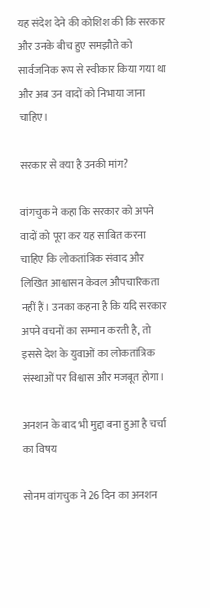यह संदेश देने की कोशिश की कि सरकार और उनके बीच हुए समझौते को सार्वजनिक रूप से स्वीकार किया गया था और अब उन वादों को निभाया जाना चाहिए।

सरकार से क्या है उनकी मांग?

वांगचुक ने कहा कि सरकार को अपने वादों को पूरा कर यह साबित करना चाहिए कि लोकतांत्रिक संवाद और लिखित आश्वासन केवल औपचारिकता नहीं हैं। उनका कहना है कि यदि सरकार अपने वचनों का सम्मान करती है, तो इससे देश के युवाओं का लोकतांत्रिक संस्थाओं पर विश्वास और मजबूत होगा।

अनशन के बाद भी मुद्दा बना हुआ है चर्चा का विषय

सोनम वांगचुक ने 26 दिन का अनशन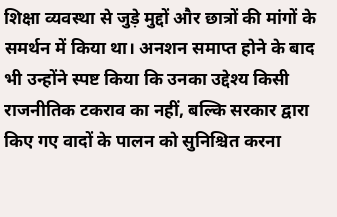शिक्षा व्यवस्था से जुड़े मुद्दों और छात्रों की मांगों के समर्थन में किया था। अनशन समाप्त होने के बाद भी उन्होंने स्पष्ट किया कि उनका उद्देश्य किसी राजनीतिक टकराव का नहीं, बल्कि सरकार द्वारा किए गए वादों के पालन को सुनिश्चित करना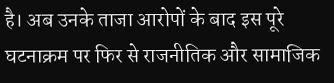है। अब उनके ताजा आरोपों के बाद इस पूरे घटनाक्रम पर फिर से राजनीतिक और सामाजिक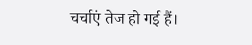चर्चाएं तेज हो गई हैं।